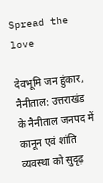Spread the love

देवभूमि जन हुंकार, नैनीताल: उत्तराखंड के नैनीताल जनपद में कानून एवं शांति व्यवस्था को सुदृढ़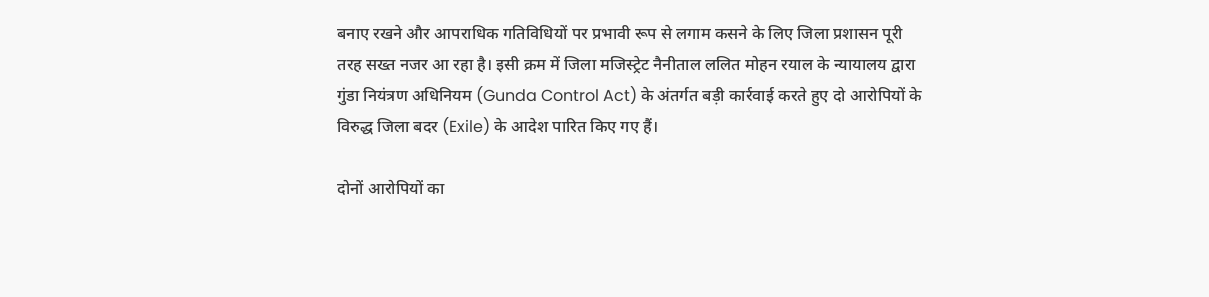बनाए रखने और आपराधिक गतिविधियों पर प्रभावी रूप से लगाम कसने के लिए जिला प्रशासन पूरी तरह सख्त नजर आ रहा है। इसी क्रम में जिला मजिस्ट्रेट नैनीताल ललित मोहन रयाल के न्यायालय द्वारा गुंडा नियंत्रण अधिनियम (Gunda Control Act) के अंतर्गत बड़ी कार्रवाई करते हुए दो आरोपियों के विरुद्ध जिला बदर (Exile) के आदेश पारित किए गए हैं।

दोनों आरोपियों का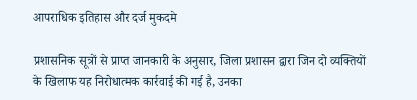आपराधिक इतिहास और दर्ज मुकदमे

प्रशासनिक सूत्रों से प्राप्त जानकारी के अनुसार, जिला प्रशासन द्वारा जिन दो व्यक्तियों के खिलाफ यह निरोधात्मक कार्रवाई की गई है, उनका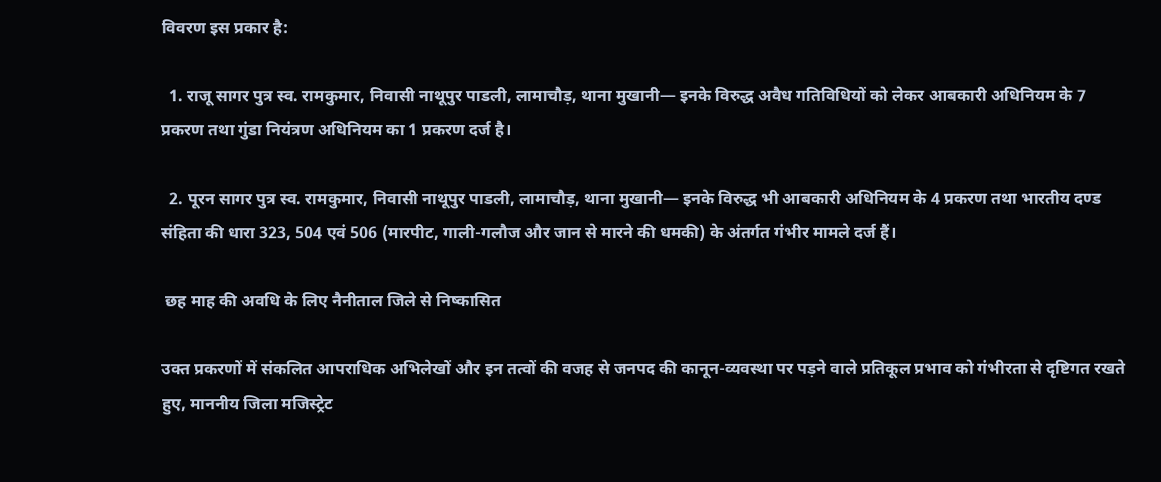विवरण इस प्रकार है:

  1. राजू सागर पुत्र स्व. रामकुमार, निवासी नाथूपुर पाडली, लामाचौड़, थाना मुखानी— इनके विरुद्ध अवैध गतिविधियों को लेकर आबकारी अधिनियम के 7 प्रकरण तथा गुंडा नियंत्रण अधिनियम का 1 प्रकरण दर्ज है।

  2. पूरन सागर पुत्र स्व. रामकुमार, निवासी नाथूपुर पाडली, लामाचौड़, थाना मुखानी— इनके विरुद्ध भी आबकारी अधिनियम के 4 प्रकरण तथा भारतीय दण्ड संहिता की धारा 323, 504 एवं 506 (मारपीट, गाली-गलौज और जान से मारने की धमकी) के अंतर्गत गंभीर मामले दर्ज हैं।

 छह माह की अवधि के लिए नैनीताल जिले से निष्कासित

उक्त प्रकरणों में संकलित आपराधिक अभिलेखों और इन तत्वों की वजह से जनपद की कानून-व्यवस्था पर पड़ने वाले प्रतिकूल प्रभाव को गंभीरता से दृष्टिगत रखते हुए, माननीय जिला मजिस्ट्रेट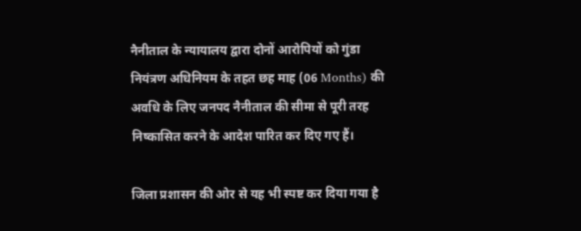नैनीताल के न्यायालय द्वारा दोनों आरोपियों को गुंडा नियंत्रण अधिनियम के तहत छह माह (06 Months) की अवधि के लिए जनपद नैनीताल की सीमा से पूरी तरह निष्कासित करने के आदेश पारित कर दिए गए हैं।

जिला प्रशासन की ओर से यह भी स्पष्ट कर दिया गया है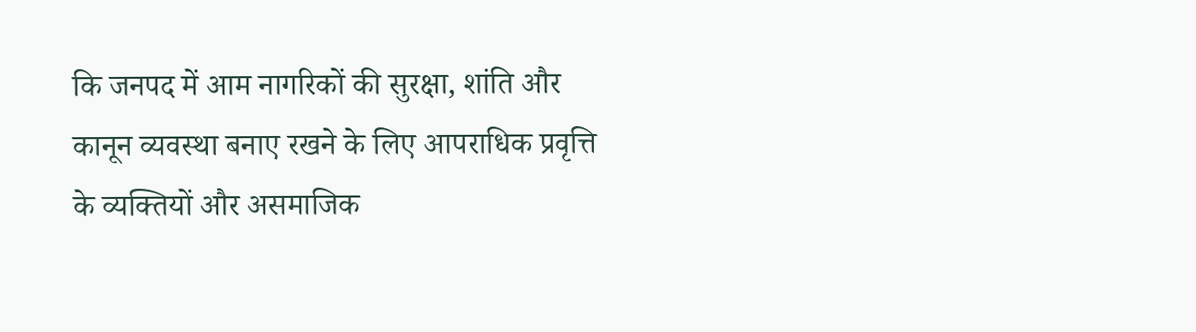कि जनपद में आम नागरिकों की सुरक्षा, शांति और कानून व्यवस्था बनाए रखने के लिए आपराधिक प्रवृत्ति के व्यक्तियों और असमाजिक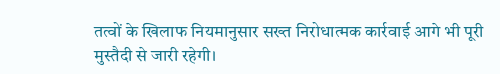तत्वों के खिलाफ नियमानुसार सख्त निरोधात्मक कार्रवाई आगे भी पूरी मुस्तैदी से जारी रहेगी।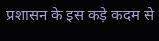प्रशासन के इस कड़े कदम से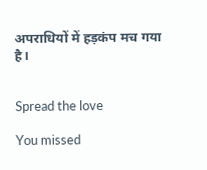अपराधियों में हड़कंप मच गया है।


Spread the love

You missed